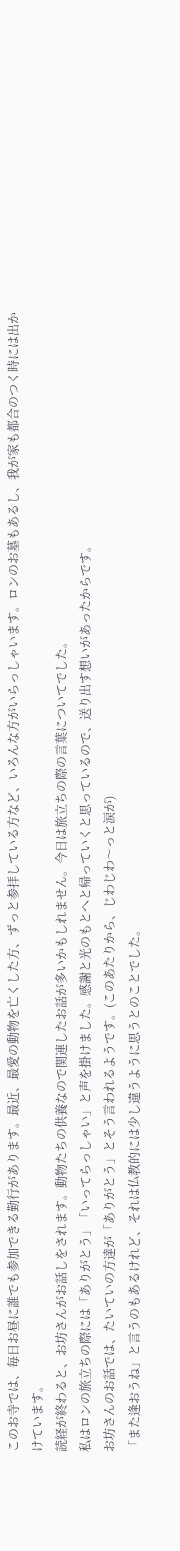このお寺では、毎日お昼に誰でも参加できる勤行があります。最近、最愛の動物を亡くした方、ずっと参拝している方など、いろんな方がいらっしゃいます。ロンのお墓もあるし、我が家も都合のつく時には出かけています。
読経が終わると、お坊さんがお話しをされます。動物たちの供養なので関連したお話が多いかもしれません。今日は旅立ちの際の言葉についてでした。
私はロンの旅立ちの際には「ありがとう」「いってらっしゃい」と声を掛けました。感謝と光のもとへと帰っていくと思っているので、送り出す想いがあったからです。
お坊さんのお話では、たいていの方達が「ありがとう」とそう言われるようです。(このあたりから、じわじわ〜っと涙が)
「また逢おうね」と言うのもあるけれど、それは仏教的には少し違うように思うとのことでした。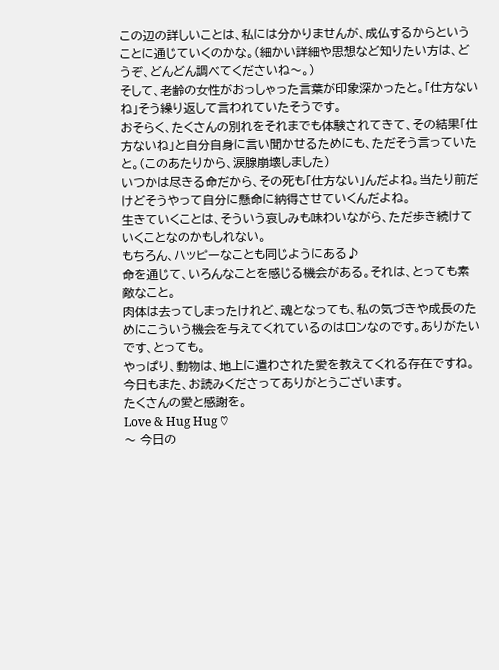この辺の詳しいことは、私には分かりませんが、成仏するからということに通じていくのかな。(細かい詳細や思想など知りたい方は、どうぞ、どんどん調べてくださいね〜。)
そして、老齢の女性がおっしゃった言葉が印象深かったと。「仕方ないね」そう繰り返して言われていたそうです。
おそらく、たくさんの別れをそれまでも体験されてきて、その結果「仕方ないね」と自分自身に言い聞かせるためにも、ただそう言っていたと。(このあたりから、涙腺崩壊しました)
いつかは尽きる命だから、その死も「仕方ない」んだよね。当たり前だけどそうやって自分に懸命に納得させていくんだよね。
生きていくことは、そういう哀しみも味わいながら、ただ歩き続けていくことなのかもしれない。
もちろん、ハッピーなことも同じようにある♪
命を通じて、いろんなことを感じる機会がある。それは、とっても素敵なこと。
肉体は去ってしまったけれど、魂となっても、私の気づきや成長のためにこういう機会を与えてくれているのはロンなのです。ありがたいです、とっても。
やっぱり、動物は、地上に遣わされた愛を教えてくれる存在ですね。
今日もまた、お読みくださってありがとうございます。
たくさんの愛と感謝を。
Love & Hug Hug ♡
〜 今日の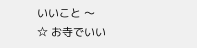いいこと 〜
☆ お寺でいい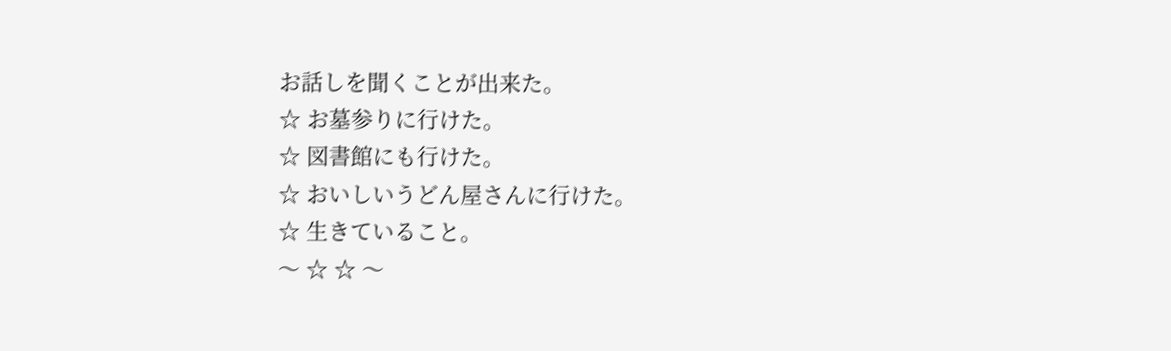お話しを聞くことが出来た。
☆ お墓参りに行けた。
☆ 図書館にも行けた。
☆ おいしいうどん屋さんに行けた。
☆ 生きていること。
〜 ☆ ☆ 〜